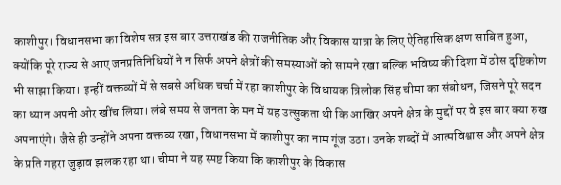काशीपुर। विधानसभा का विशेष सत्र इस बार उत्तराखंड की राजनीतिक और विकास यात्रा के लिए ऐतिहासिक क्षण साबित हुआ, क्योंकि पूरे राज्य से आए जनप्रतिनिधियों ने न सिर्फ अपने क्षेत्रों की समस्याओं को सामने रखा बल्कि भविष्य की दिशा में ठोस दृष्टिकोण भी साझा किया। इन्हीं वक्तव्यों में से सबसे अधिक चर्चा में रहा काशीपुर के विधायक त्रिलोक सिंह चीमा का संबोधन, जिसने पूरे सदन का ध्यान अपनी ओर खींच लिया। लंबे समय से जनता के मन में यह उत्सुकता थी कि आखिर अपने क्षेत्र के मुद्दों पर वे इस बार क्या रुख अपनाएंगे। जैसे ही उन्होंने अपना वक्तव्य रखा, विधानसभा में काशीपुर का नाम गूंज उठा। उनके शब्दों में आत्मविश्वास और अपने क्षेत्र के प्रति गहरा जुड़ाव झलक रहा था। चीमा ने यह स्पष्ट किया कि काशीपुर के विकास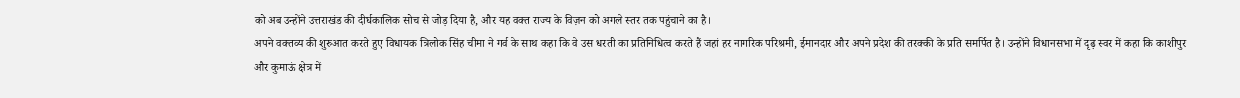को अब उन्होंने उत्तराखंड की दीर्घकालिक सोच से जोड़ दिया है, और यह वक्त राज्य के विज़न को अगले स्तर तक पहुंचाने का है।
अपने वक्तव्य की शुरुआत करते हुए विधायक त्रिलोक सिंह चीमा ने गर्व के साथ कहा कि वे उस धरती का प्रतिनिधित्व करते हैं जहां हर नागरिक परिश्रमी, ईमानदार और अपने प्रदेश की तरक्की के प्रति समर्पित है। उन्होंने विधानसभा में दृढ़ स्वर में कहा कि काशीपुर और कुमाऊं क्षेत्र में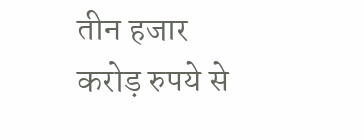तीन हजार करोड़ रुपये से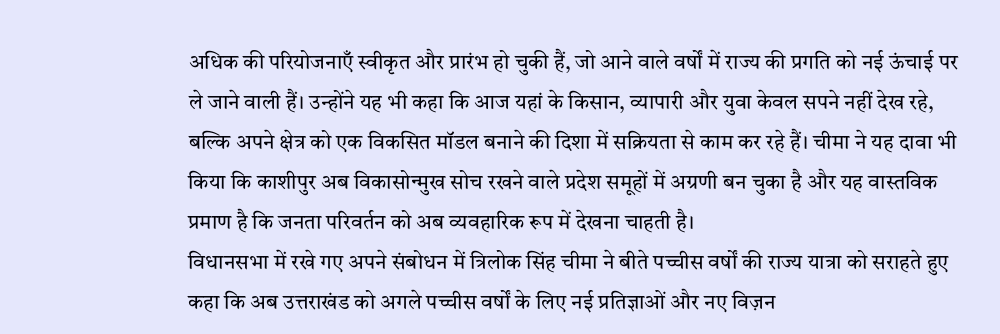अधिक की परियोजनाएँ स्वीकृत और प्रारंभ हो चुकी हैं, जो आने वाले वर्षों में राज्य की प्रगति को नई ऊंचाई पर ले जाने वाली हैं। उन्होंने यह भी कहा कि आज यहां के किसान, व्यापारी और युवा केवल सपने नहीं देख रहे, बल्कि अपने क्षेत्र को एक विकसित मॉडल बनाने की दिशा में सक्रियता से काम कर रहे हैं। चीमा ने यह दावा भी किया कि काशीपुर अब विकासोन्मुख सोच रखने वाले प्रदेश समूहों में अग्रणी बन चुका है और यह वास्तविक प्रमाण है कि जनता परिवर्तन को अब व्यवहारिक रूप में देखना चाहती है।
विधानसभा में रखे गए अपने संबोधन में त्रिलोक सिंह चीमा ने बीते पच्चीस वर्षों की राज्य यात्रा को सराहते हुए कहा कि अब उत्तराखंड को अगले पच्चीस वर्षों के लिए नई प्रतिज्ञाओं और नए विज़न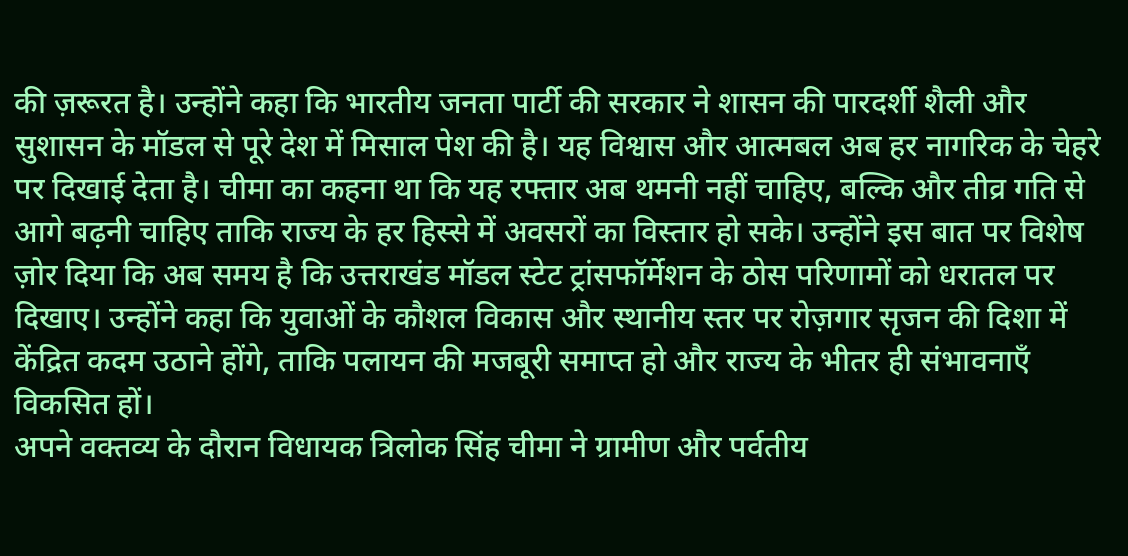की ज़रूरत है। उन्होंने कहा कि भारतीय जनता पार्टी की सरकार ने शासन की पारदर्शी शैली और सुशासन के मॉडल से पूरे देश में मिसाल पेश की है। यह विश्वास और आत्मबल अब हर नागरिक के चेहरे पर दिखाई देता है। चीमा का कहना था कि यह रफ्तार अब थमनी नहीं चाहिए, बल्कि और तीव्र गति से आगे बढ़नी चाहिए ताकि राज्य के हर हिस्से में अवसरों का विस्तार हो सके। उन्होंने इस बात पर विशेष ज़ोर दिया कि अब समय है कि उत्तराखंड मॉडल स्टेट ट्रांसफॉर्मेशन के ठोस परिणामों को धरातल पर दिखाए। उन्होंने कहा कि युवाओं के कौशल विकास और स्थानीय स्तर पर रोज़गार सृजन की दिशा में केंद्रित कदम उठाने होंगे, ताकि पलायन की मजबूरी समाप्त हो और राज्य के भीतर ही संभावनाएँ विकसित हों।
अपने वक्तव्य के दौरान विधायक त्रिलोक सिंह चीमा ने ग्रामीण और पर्वतीय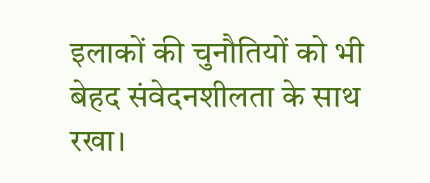इलाकों की चुनौतियों को भी बेहद संवेदनशीलता के साथ रखा।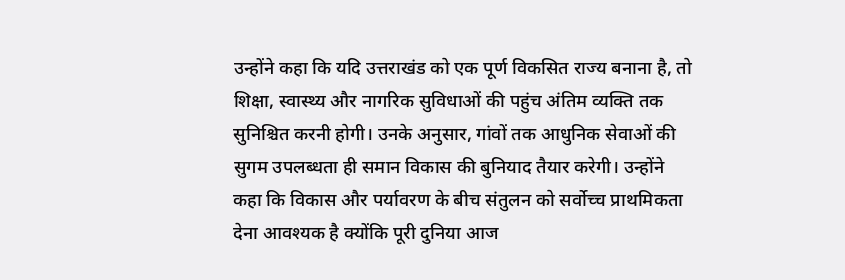उन्होंने कहा कि यदि उत्तराखंड को एक पूर्ण विकसित राज्य बनाना है, तो शिक्षा, स्वास्थ्य और नागरिक सुविधाओं की पहुंच अंतिम व्यक्ति तक सुनिश्चित करनी होगी। उनके अनुसार, गांवों तक आधुनिक सेवाओं की सुगम उपलब्धता ही समान विकास की बुनियाद तैयार करेगी। उन्होंने कहा कि विकास और पर्यावरण के बीच संतुलन को सर्वोच्च प्राथमिकता देना आवश्यक है क्योंकि पूरी दुनिया आज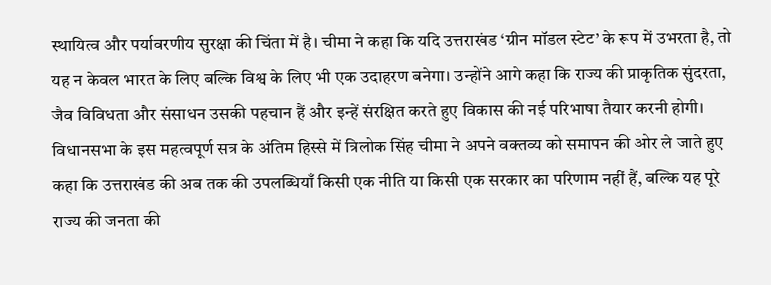स्थायित्व और पर्यावरणीय सुरक्षा की चिंता में है। चीमा ने कहा कि यदि उत्तराखंड ‘ग्रीन मॉडल स्टेट’ के रूप में उभरता है, तो यह न केवल भारत के लिए बल्कि विश्व के लिए भी एक उदाहरण बनेगा। उन्होंने आगे कहा कि राज्य की प्राकृतिक सुंदरता, जैव विविधता और संसाधन उसकी पहचान हैं और इन्हें संरक्षित करते हुए विकास की नई परिभाषा तैयार करनी होगी।
विधानसभा के इस महत्वपूर्ण सत्र के अंतिम हिस्से में त्रिलोक सिंह चीमा ने अपने वक्तव्य को समापन की ओर ले जाते हुए कहा कि उत्तराखंड की अब तक की उपलब्धियाँ किसी एक नीति या किसी एक सरकार का परिणाम नहीं हैं, बल्कि यह पूरे राज्य की जनता की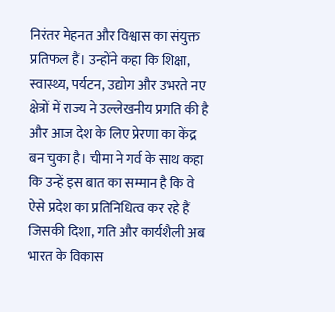निरंतर मेहनत और विश्वास का संयुक्त प्रतिफल हैं। उन्होंने कहा कि शिक्षा, स्वास्थ्य, पर्यटन, उद्योग और उभरते नए क्षेत्रों में राज्य ने उल्लेखनीय प्रगति की है और आज देश के लिए प्रेरणा का केंद्र बन चुका है। चीमा ने गर्व के साथ कहा कि उन्हें इस बात का सम्मान है कि वे ऐसे प्रदेश का प्रतिनिधित्व कर रहे हैं जिसकी दिशा, गति और कार्यशैली अब भारत के विकास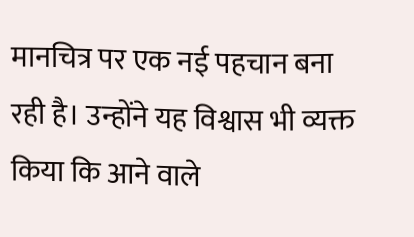मानचित्र पर एक नई पहचान बना रही है। उन्होंने यह विश्वास भी व्यक्त किया कि आने वाले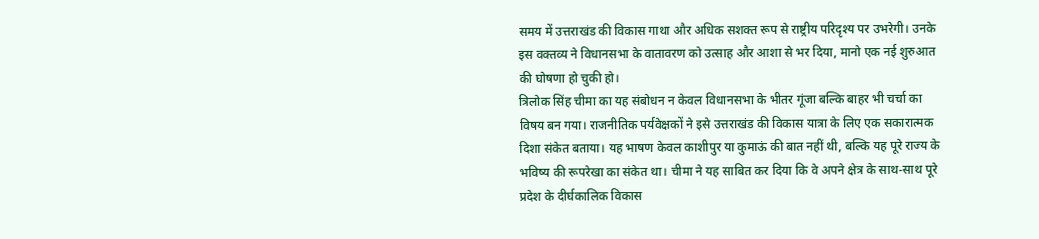समय में उत्तराखंड की विकास गाथा और अधिक सशक्त रूप से राष्ट्रीय परिदृश्य पर उभरेगी। उनके इस वक्तव्य ने विधानसभा के वातावरण को उत्साह और आशा से भर दिया, मानो एक नई शुरुआत की घोषणा हो चुकी हो।
त्रिलोक सिंह चीमा का यह संबोधन न केवल विधानसभा के भीतर गूंजा बल्कि बाहर भी चर्चा का विषय बन गया। राजनीतिक पर्यवेक्षकों ने इसे उत्तराखंड की विकास यात्रा के लिए एक सकारात्मक दिशा संकेत बताया। यह भाषण केवल काशीपुर या कुमाऊं की बात नहीं थी, बल्कि यह पूरे राज्य के भविष्य की रूपरेखा का संकेत था। चीमा ने यह साबित कर दिया कि वे अपने क्षेत्र के साथ-साथ पूरे प्रदेश के दीर्घकालिक विकास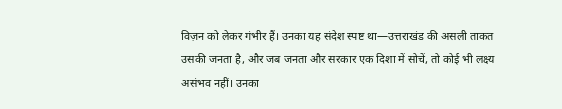विज़न को लेकर गंभीर हैं। उनका यह संदेश स्पष्ट था—उत्तराखंड की असली ताकत उसकी जनता है, और जब जनता और सरकार एक दिशा में सोचें, तो कोई भी लक्ष्य असंभव नहीं। उनका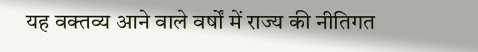यह वक्तव्य आने वाले वर्षों में राज्य की नीतिगत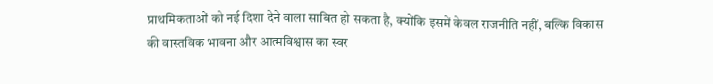प्राथमिकताओं को नई दिशा देने वाला साबित हो सकता है, क्योंकि इसमें केवल राजनीति नहीं, बल्कि विकास की वास्तविक भावना और आत्मविश्वास का स्वर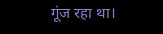गूंज रहा था।